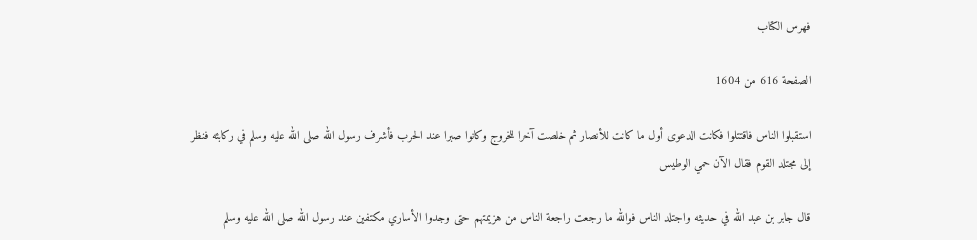فهرس الكتاب

الصفحة 616 من 1604

استقبلوا الناس فاقتتلوا فكانت الدعوى أول ما كانت للأنصار ثم خلصت آخرا للخروج وكانوا صبرا عند الحرب فأشرف رسول الله صلى الله عليه وسلم في ركابئه فنظر إلى مجتلد القوم فقال الآن حمي الوطيس

قال جابر بن عبد الله في حديثه واجتلد الناس فوالله ما رجعت راجعة الناس من هزيمتهم حتى وجدوا الأساري مكتفين عند رسول الله صلى الله عليه وسلم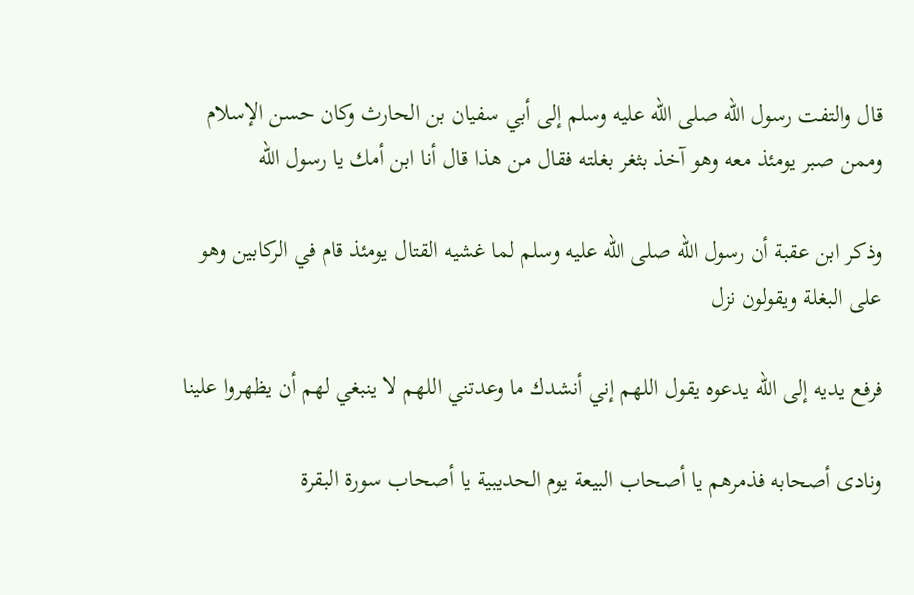قال والتفت رسول الله صلى الله عليه وسلم إلى أبي سفيان بن الحارث وكان حسن الإسلام وممن صبر يومئذ معه وهو آخذ بثغر بغلته فقال من هذا قال أنا ابن أمك يا رسول الله

وذكر ابن عقبة أن رسول الله صلى الله عليه وسلم لما غشيه القتال يومئذ قام في الركابين وهو على البغلة ويقولون نزل

فرفع يديه إلى الله يدعوه يقول اللهم إني أنشدك ما وعدتني اللهم لا ينبغي لهم أن يظهروا علينا

ونادى أصحابه فذمرهم يا أصحاب البيعة يوم الحديبية يا أصحاب سورة البقرة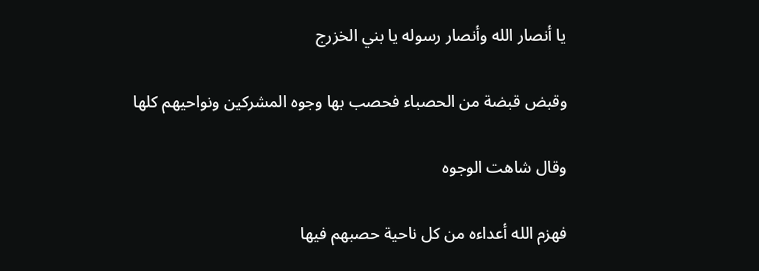يا أنصار الله وأنصار رسوله يا بني الخزرج

وقبض قبضة من الحصباء فحصب بها وجوه المشركين ونواحيهم كلها

وقال شاهت الوجوه

فهزم الله أعداءه من كل ناحية حصبهم فيها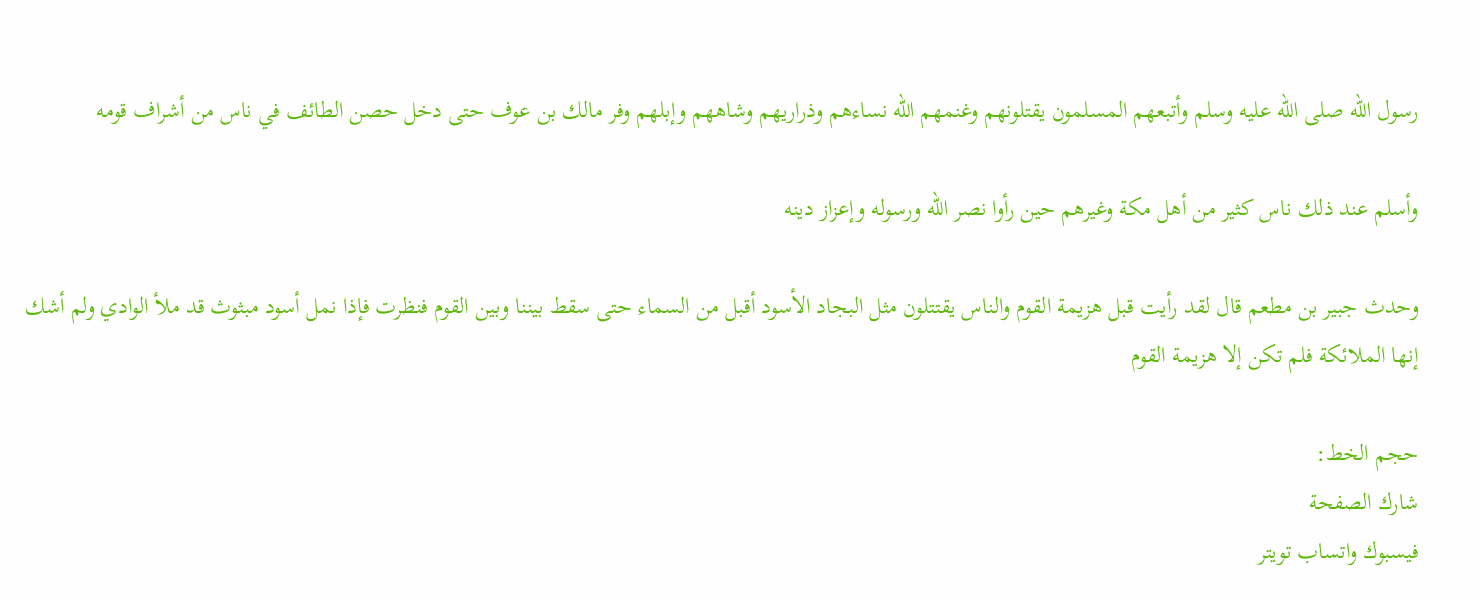رسول الله صلى الله عليه وسلم وأتبعهم المسلمون يقتلونهم وغنمهم الله نساءهم وذراريهم وشاههم وإبلهم وفر مالك بن عوف حتى دخل حصن الطائف في ناس من أشراف قومه

وأسلم عند ذلك ناس كثير من أهل مكة وغيرهم حين رأوا نصر الله ورسوله وإعزاز دينه

وحدث جبير بن مطعم قال لقد رأيت قبل هزيمة القوم والناس يقتتلون مثل البجاد الأسود أقبل من السماء حتى سقط بيننا وبين القوم فنظرت فإذا نمل أسود مبثوث قد ملأ الوادي ولم أشك إنها الملائكة فلم تكن إلا هزيمة القوم

حجم الخط:
شارك الصفحة
فيسبوك واتساب تويتر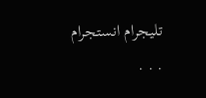تليجرام انستجرام
. . .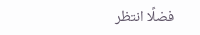فضلًا انتظر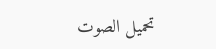تحميل الصوت